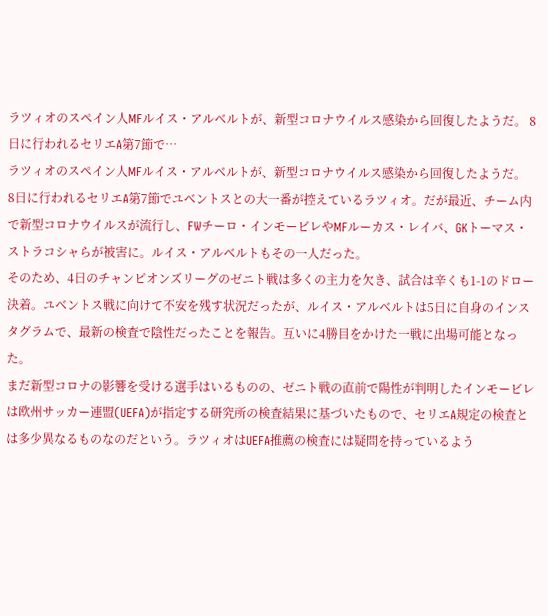ラツィオのスペイン人MFルイス・アルベルトが、新型コロナウイルス感染から回復したようだ。 8日に行われるセリエA第7節で…
ラツィオのスペイン人MFルイス・アルベルトが、新型コロナウイルス感染から回復したようだ。
8日に行われるセリエA第7節でユベントスとの大一番が控えているラツィオ。だが最近、チーム内で新型コロナウイルスが流行し、FWチーロ・インモービレやMFルーカス・レイバ、GKトーマス・ストラコシャらが被害に。ルイス・アルベルトもその一人だった。
そのため、4日のチャンピオンズリーグのゼニト戦は多くの主力を欠き、試合は辛くも1-1のドロー決着。ユベントス戦に向けて不安を残す状況だったが、ルイス・アルベルトは5日に自身のインスタグラムで、最新の検査で陰性だったことを報告。互いに4勝目をかけた一戦に出場可能となった。
まだ新型コロナの影響を受ける選手はいるものの、ゼニト戦の直前で陽性が判明したインモービレは欧州サッカー連盟(UEFA)が指定する研究所の検査結果に基づいたもので、セリエA規定の検査とは多少異なるものなのだという。ラツィオはUEFA推薦の検査には疑問を持っているよう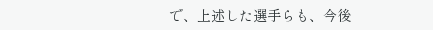で、上述した選手らも、今後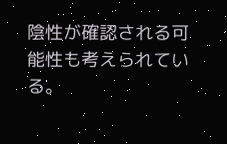陰性が確認される可能性も考えられている。